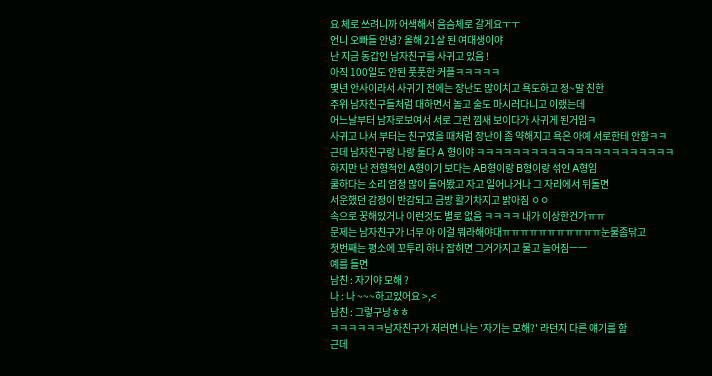요 체로 쓰려니까 어색해서 음슴체로 갈게요ㅜㅜ
언니 오빠들 안녕? 올해 21살 된 여대생이야
난 지금 동갑인 남자친구를 사귀고 있음 !
아직 100일도 안된 풋풋한 커플ㅋㅋㅋㅋㅋ
몇년 안사이라서 사귀기 전에는 장난도 많이치고 욕도하고 정~말 친한
주위 남자친구들처럼 대하면서 놀고 술도 마시러다니고 이랬는데
어느날부터 남자로보여서 서로 그런 낌새 보이다가 사귀게 된거임ㅋ
사귀고 나서 부터는 친구였을 때처럼 장난이 좀 약해지고 욕은 아예 서로한테 안함ㅋㅋ
근데 남자친구랑 나랑 둘다 A 형이야 ㅋㅋㅋㅋㅋㅋㅋㅋㅋㅋㅋㅋㅋㅋㅋㅋㅋㅋㅋㅋㅋㅋ
하지만 난 전형적인 A형이기 보다는 AB형이랑 B형이랑 섞인 A형임
쿨하다는 소리 엄청 많이 들어봤고 자고 일어나거나 그 자리에서 뒤돌면
서운했던 감정이 반감되고 금방 활기차지고 밝아짐 ㅇㅇ
속으로 꿍해있거나 이런것도 별로 없음 ㅋㅋㅋㅋ 내가 이상한건가ㅠㅠ
문제는 남자친구가 너무 아 이걸 뭐라해야대ㅠㅠㅠㅠㅠㅠㅠㅠㅠㅠㅠ눈물좀닦고
첫번째는 평소에 꼬투리 하나 잡히면 그거가지고 물고 늘어짐ㅡㅡ
예를 들면
남친 : 자기야 모해 ?
나 : 나 ~~~하고있어요 >,<
남친 : 그렇구낭ㅎㅎ
ㅋㅋㅋㅋㅋㅋ남자친구가 저러면 나는 '자기는 모해?' 라던지 다른 얘기를 함
근데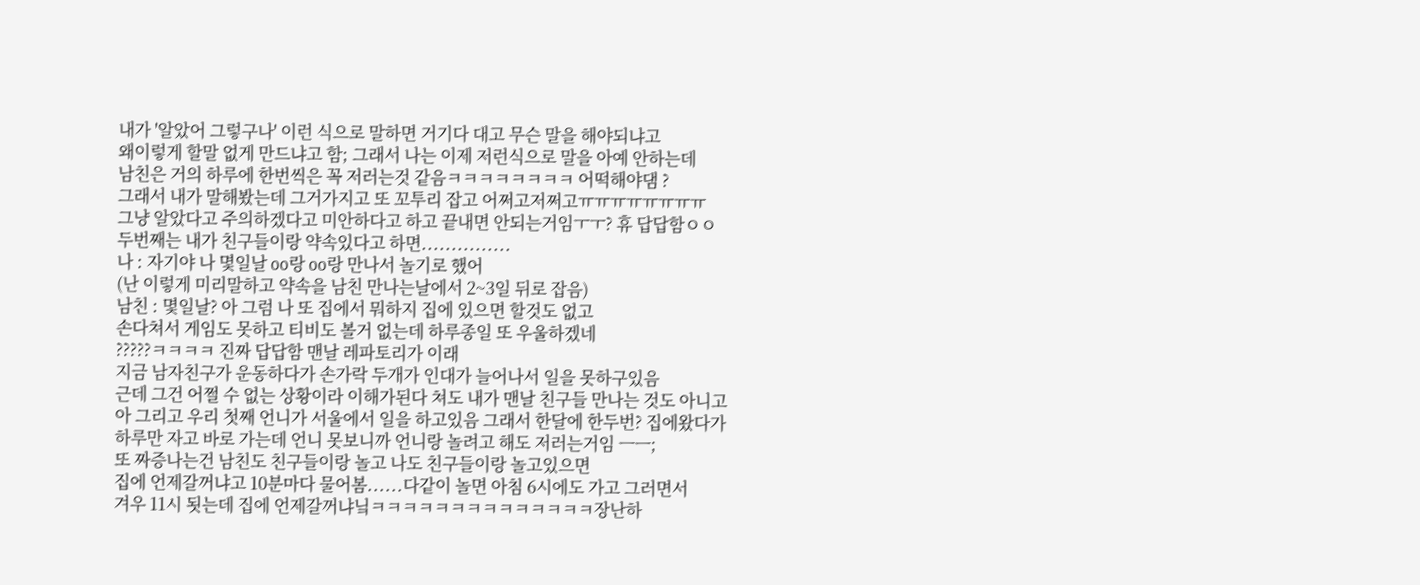내가 '알았어 그렇구나' 이런 식으로 말하면 거기다 대고 무슨 말을 해야되냐고
왜이렇게 할말 없게 만드냐고 함; 그래서 나는 이제 저런식으로 말을 아예 안하는데
남친은 거의 하루에 한번씩은 꼭 저러는것 같음ㅋㅋㅋㅋㅋㅋㅋㅋ 어떡해야댐 ?
그래서 내가 말해봤는데 그거가지고 또 꼬투리 잡고 어쩌고저쩌고ㅠㅠㅠㅠㅠㅠㅠㅠ
그냥 알았다고 주의하겠다고 미안하다고 하고 끝내면 안되는거임ㅜㅜ? 휴 답답함ㅇㅇ
두번째는 내가 친구들이랑 약속있다고 하면...............
나 : 자기야 나 몇일날 oo랑 oo랑 만나서 놀기로 했어
(난 이렇게 미리말하고 약속을 남친 만나는날에서 2~3일 뒤로 잡음)
남친 : 몇일날? 아 그럼 나 또 집에서 뭐하지 집에 있으면 할것도 없고
손다쳐서 게임도 못하고 티비도 볼거 없는데 하루종일 또 우울하겠네
?????ㅋㅋㅋㅋ 진짜 답답함 맨날 레파토리가 이래
지금 남자친구가 운동하다가 손가락 두개가 인대가 늘어나서 일을 못하구있음
근데 그건 어쩔 수 없는 상황이라 이해가된다 쳐도 내가 맨날 친구들 만나는 것도 아니고
아 그리고 우리 첫째 언니가 서울에서 일을 하고있음 그래서 한달에 한두번? 집에왔다가
하루만 자고 바로 가는데 언니 못보니까 언니랑 놀려고 해도 저러는거임 ㅡㅡ;
또 짜증나는건 남친도 친구들이랑 놀고 나도 친구들이랑 놀고있으면
집에 언제갈꺼냐고 10분마다 물어봄......다같이 놀면 아침 6시에도 가고 그러면서
겨우 11시 됫는데 집에 언제갈꺼냐닠ㅋㅋㅋㅋㅋㅋㅋㅋㅋㅋㅋㅋㅋㅋ장난하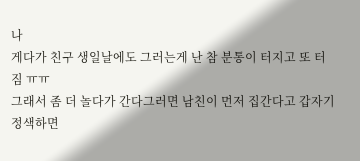나
게다가 친구 생일날에도 그러는게 난 참 분통이 터지고 또 터짐 ㅠㅠ
그래서 좀 더 놀다가 간다그러면 남친이 먼저 집간다고 갑자기 정색하면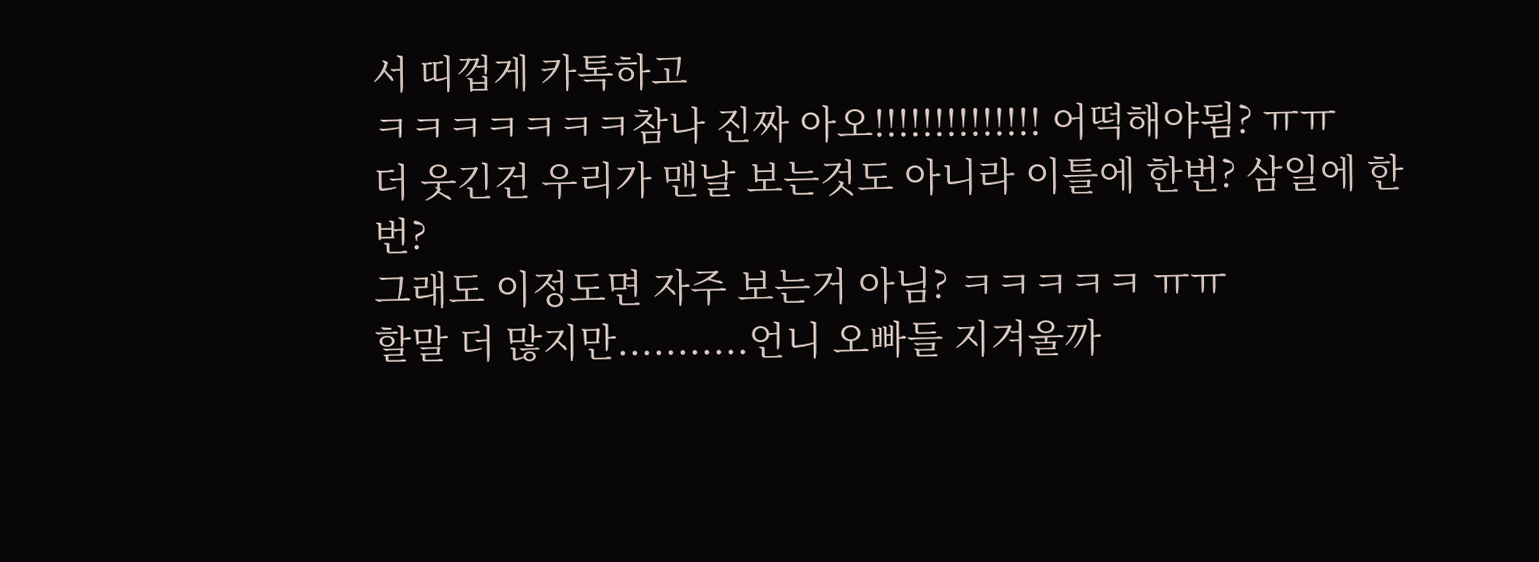서 띠껍게 카톡하고
ㅋㅋㅋㅋㅋㅋㅋ참나 진짜 아오!!!!!!!!!!!!!! 어떡해야됨? ㅠㅠ
더 웃긴건 우리가 맨날 보는것도 아니라 이틀에 한번? 삼일에 한번?
그래도 이정도면 자주 보는거 아님? ㅋㅋㅋㅋㅋ ㅠㅠ
할말 더 많지만...........언니 오빠들 지겨울까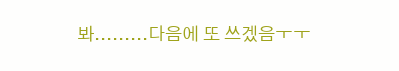봐.........다음에 또 쓰겠음ㅜㅜ